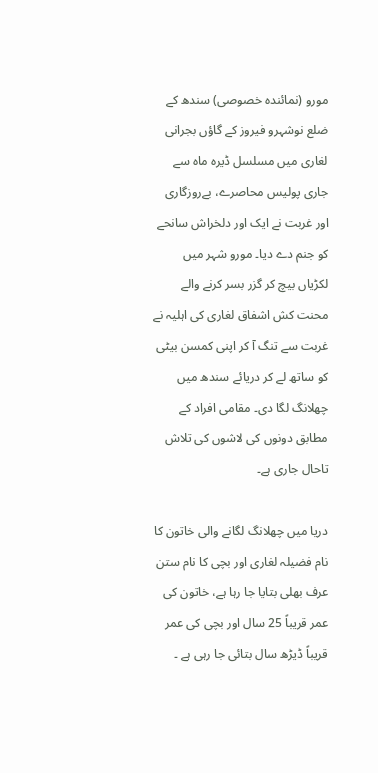مورو (نمائندہ خصوصی) سندھ کے ضلع نوشہرو فیروز کے گاؤں بجرانی لغاری میں مسلسل ڈیرہ ماہ سے جاری پولیس محاصرے، بےروزگاری اور غربت نے ایک اور دلخراش سانحے کو جنم دے دیا۔ مورو شہر میں لکڑیاں بیچ کر گزر بسر کرنے والے محنت کش اشفاق لغاری کی اہلیہ نے غربت سے تنگ آ کر اپنی کمسن بیٹی کو ساتھ لے کر دریائے سندھ میں چھلانگ لگا دی۔ مقامی افراد کے مطابق دونوں کی لاشوں کی تلاش تاحال جاری ہے۔

دریا میں چھلانگ لگانے والی خاتون کا نام فضیلہ لغاری اور بچی کا نام ستن عرف بھلی بتایا جا رہا ہے، خاتون کی عمر قریباً 25 سال اور بچی کی عمر قریباً ڈیڑھ سال بتائی جا رہی ہے ۔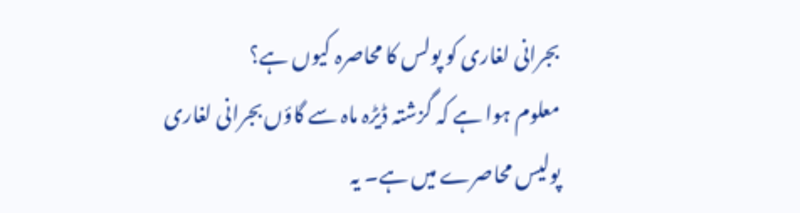بجرانی لغاری کو پولس کا محاصرہ کیوں ہے؟
معلوم ہوا ہے کہ گزشتہ ڈیڑہ ماہ سے گاؤں بجرانی لغاری پولیس محاصرے میں ہے۔ یہ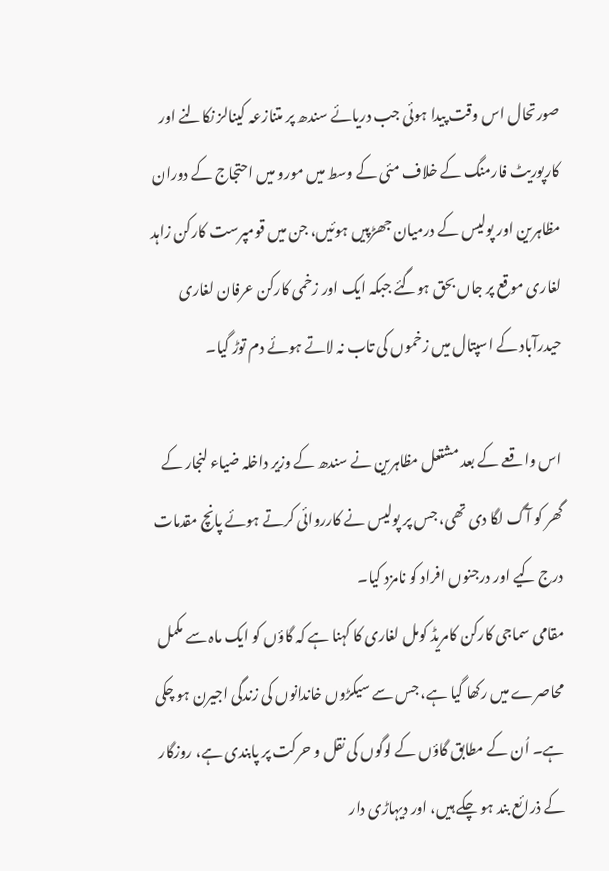صورتحال اس وقت پیدا ہوئی جب دریائے سندھ پر متنازعہ کینالز نکالنے اور کارپوریٹ فارمنگ کے خلاف مئی کے وسط میں مورو میں احتجاج کے دوران مظاہرین اور پولیس کے درمیان جھڑپیں ہوئیں، جن میں قومپرست کارکن زاہد لغاری موقع پر جاں بحق ہوگئے جبکہ ایک اور زخمی کارکن عرفان لغاری حیدرآباد کے اسپتال میں زخموں کی تاب نہ لاتے ہوئے دم توڑ گیا۔

اس واقعے کے بعد مشتعل مظاہرین نے سندھ کے وزیر داخلہ ضیاء لنجار کے گھر کو آگ لگا دی تھی، جس پر پولیس نے کارروائی کرتے ہوئے پانچ مقدمات درج کیے اور درجنوں افراد کو نامزد کیا۔
مقامی سماجی کارکن کامریڈ کومل لغاری کا کہنا ہے کہ گاؤں کو ایک ماہ سے مکمل محاصرے میں رکھا گیا ہے، جس سے سیکڑوں خاندانوں کی زندگی اجیرن ہو چکی ہے۔ اُن کے مطابق گاؤں کے لوگوں کی نقل و حرکت پر پابندی ہے، روزگار کے ذرائع بند ہو چکے ہیں، اور دیہاڑی دار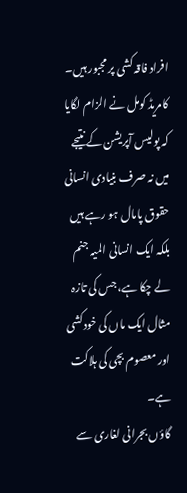افراد فاقہ کشی پر مجبور ہیں۔
کامریڈ کومل نے الزام لگایا کہ پولیس آپریشن کے نتیجے میں نہ صرف بنیادی انسانی حقوق پامال ہو رہے ہیں بلکہ ایک انسانی المیہ جنم لے چکا ہے، جس کی تازہ مثال ایک ماں کی خودکشی اور معصوم بچی کی ہلاکت ہے۔
گاؤں بجرانی لغاری سے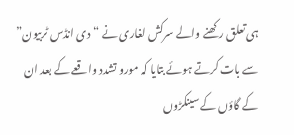ہی تعلق رکھنے والے سرکش لغاری نے “دی انڈس ٹربیون” سے بات کرتے ہوئے بتایا کہ مورو تشدد واقعے کے بعد ان کے گاؤں کے سینکڑوں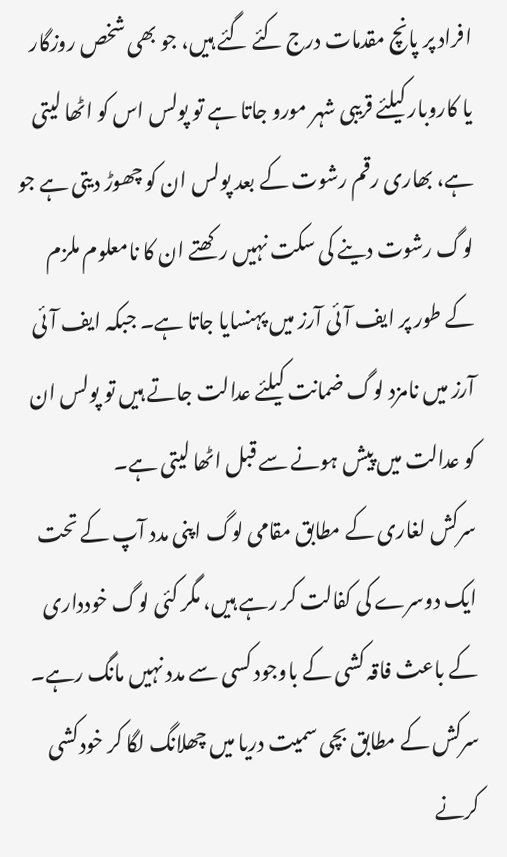افراد پر پانچ مقدمات درج کئے گئے ہیں، جو بھی شخص روزگار یا کاروبار کیلئے قریبی شہر مورو جاتا ہے تو پولس اس کو اٹھا لیتی ہے، بھاری رقم رشوت کے بعد پولس ان کو چھوڑ دیتی ہے جو لوگ رشوت دینے کی سکت نہیں رکھتے ان کا نامعلوم ملزم کے طور پر ایف آئی آرز میں پہنسایا جاتا ہے۔ جبکہ ایف آئی آرز میں نامزد لوگ ضمانت کیلئے عدالت جاتے ہیں تو پولس ان کو عدالت میں پیش ہونے سے قبل اٹھا لیتی ہے۔
سرکش لغاری کے مطابق مقامی لوگ اپنی مدد آپ کے تحت ایک دوسرے کی کفالت کر رہے ہیں، مگر کئی لوگ خودداری کے باعث فاقہ کشی کے باوجود کسی سے مدد نہیں مانگ رہے۔
سرکش کے مطابق بچی سمیت دریا میں چھلانگ لگا کر خودکشی کرنے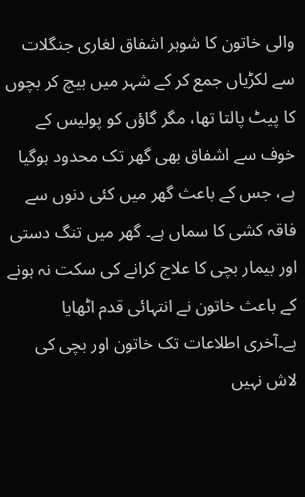والی خاتون کا شوہر اشفاق لغاری جنگلات سے لکڑیاں جمع کر کے شہر میں بیچ کر بچوں کا پیٹ پالتا تھا، مگر گاؤں کو پولیس کے خوف سے اشفاق بھی گھر تک محدود ہوگیا ہے، جس کے باعث گھر میں کئی دنوں سے فاقہ کشی کا سماں ہے۔ گھر میں تنگ دستی اور بیمار بچی کا علاج کرانے کی سکت نہ ہونے کے باعث خاتون نے انتہائی قدم اٹھایا ہے۔آخری اطلاعات تک خاتون اور بچی کی لاش نہیں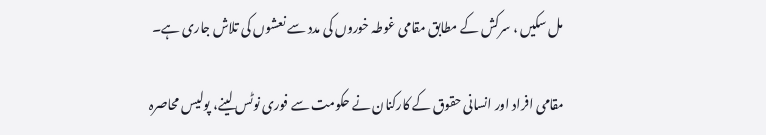مل سکیں ، سرکش کے مطابق مقامی غوطہ خوروں کی مدد سے نعشوں کی تلاش جاری ہے۔

مقامی افراد اور انسانی حقوق کے کارکنان نے حکومت سے فوری نوٹس لینے، پولیس محاصرہ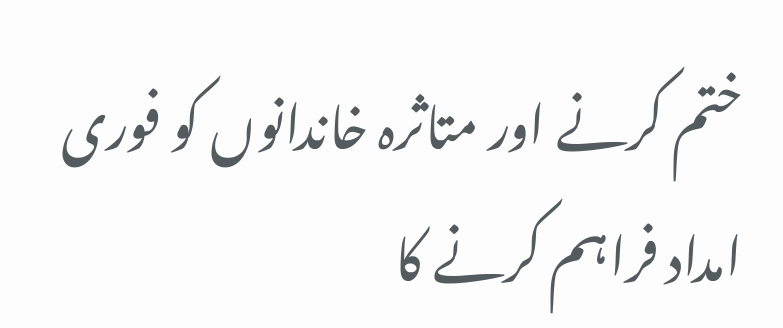ختم کرنے اور متاثرہ خاندانوں کو فوری امداد فراہم کرنے کا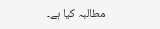مطالبہ کیا ہے۔